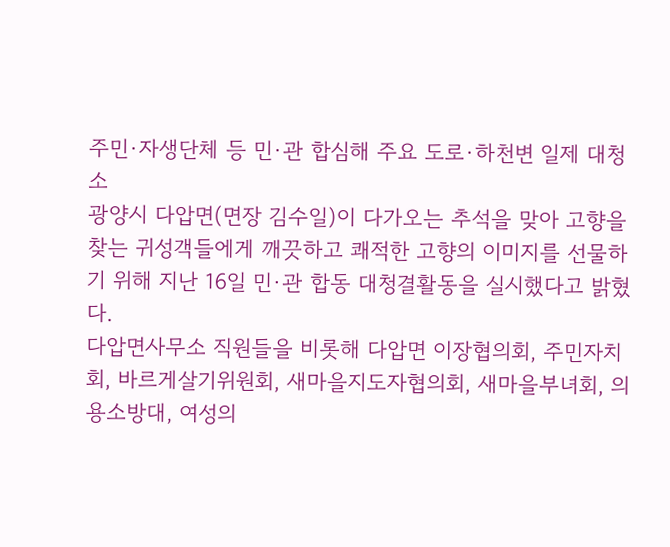주민·자생단체 등 민·관 합심해 주요 도로·하천변 일제 대청소
광양시 다압면(면장 김수일)이 다가오는 추석을 맞아 고향을 찾는 귀성객들에게 깨끗하고 쾌적한 고향의 이미지를 선물하기 위해 지난 16일 민·관 합동 대청결활동을 실시했다고 밝혔다.
다압면사무소 직원들을 비롯해 다압면 이장협의회, 주민자치회, 바르게살기위원회, 새마을지도자협의회, 새마을부녀회, 의용소방대, 여성의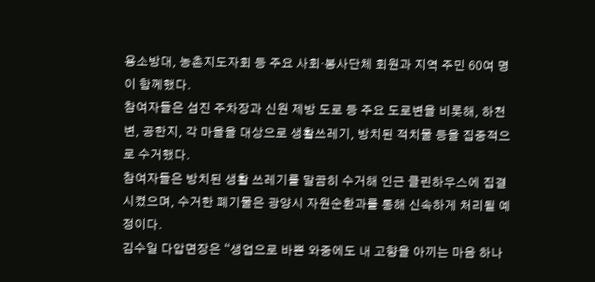용소방대, 농촌지도자회 등 주요 사회·봉사단체 회원과 지역 주민 60여 명이 함께했다.
참여자들은 섬진 주차장과 신원 제방 도로 등 주요 도로변을 비롯해, 하천변, 공한지, 각 마을을 대상으로 생활쓰레기, 방치된 적치물 등을 집중적으로 수거했다.
참여자들은 방치된 생활 쓰레기를 말끔히 수거해 인근 클린하우스에 집결시켰으며, 수거한 폐기물은 광양시 자원순환과를 통해 신속하게 처리될 예정이다.
김수일 다압면장은 “생업으로 바쁜 와중에도 내 고향을 아끼는 마음 하나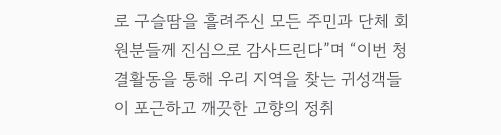로 구슬땀을 흘려주신 모든 주민과 단체 회원분들께 진심으로 감사드린다”며 “이번 청결활동을 통해 우리 지역을 찾는 귀성객들이 포근하고 깨끗한 고향의 정취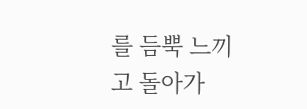를 듬뿍 느끼고 돌아가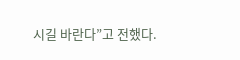시길 바란다”고 전했다.